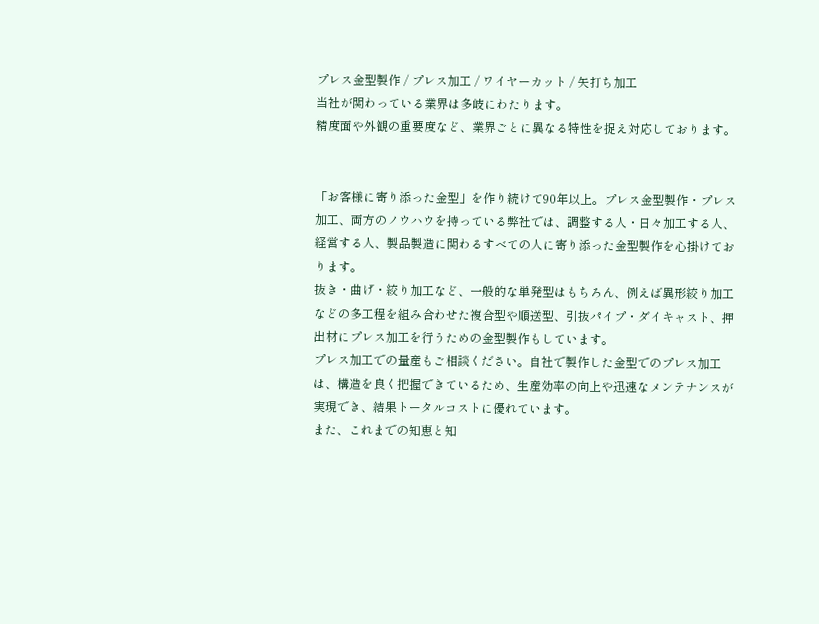プレス金型製作 / プレス加工 / ワイヤーカット / 矢打ち加工
当社が関わっている業界は多岐にわたります。
精度面や外観の重要度など、業界ごとに異なる特性を捉え対応しております。


「お客様に寄り添った金型」を作り続けて90年以上。プレス金型製作・プレス加工、両方のノウハウを持っている弊社では、調整する人・日々加工する人、経営する人、製品製造に関わるすべての人に寄り添った金型製作を心掛けております。
抜き・曲げ・絞り加工など、一般的な単発型はもちろん、例えば異形絞り加工などの多工程を組み合わせた複合型や順送型、引抜パイプ・ダイキャスト、押出材にプレス加工を行うための金型製作もしています。
プレス加工での量産もご相談ください。自社で製作した金型でのプレス加工は、構造を良く把握できているため、生産効率の向上や迅速なメンテナンスが実現でき、結果トータルコストに優れています。
また、これまでの知恵と知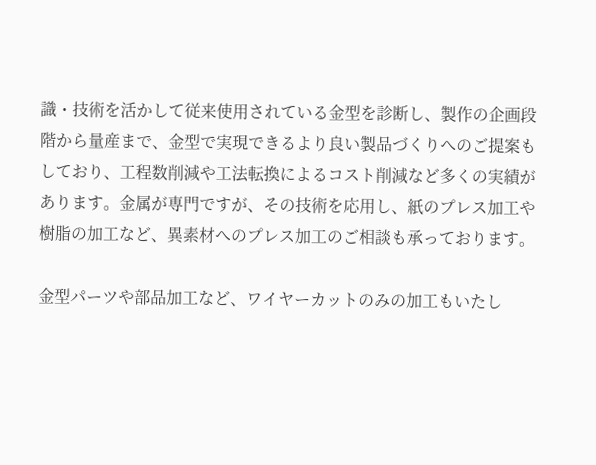識・技術を活かして従来使用されている金型を診断し、製作の企画段階から量産まで、金型で実現できるより良い製品づくりへのご提案もしており、工程数削減や工法転換によるコスト削減など多くの実績があります。金属が専門ですが、その技術を応用し、紙のプレス加工や樹脂の加工など、異素材へのプレス加工のご相談も承っております。

金型パーツや部品加工など、ワイヤーカットのみの加工もいたし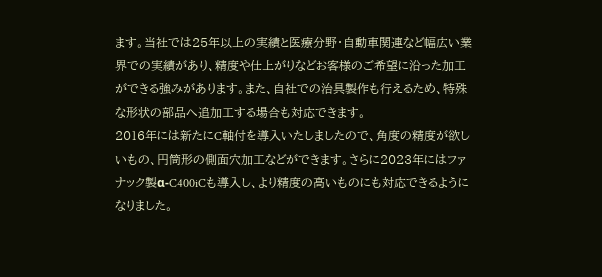ます。当社では25年以上の実績と医療分野・自動車関連など幅広い業界での実績があり、精度や仕上がりなどお客様のご希望に沿った加工ができる強みがあります。また、自社での治具製作も行えるため、特殊な形状の部品へ追加工する場合も対応できます。
2016年には新たにC軸付を導入いたしましたので、角度の精度が欲しいもの、円筒形の側面穴加工などができます。さらに2023年にはファナック製α-C400iCも導入し、より精度の高いものにも対応できるようになりました。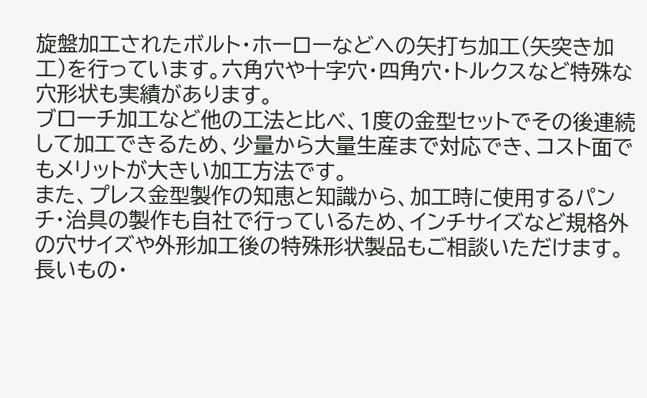旋盤加工されたボルト・ホーローなどへの矢打ち加工(矢突き加工)を行っています。六角穴や十字穴・四角穴・トルクスなど特殊な穴形状も実績があります。
ブローチ加工など他の工法と比べ、1度の金型セットでその後連続して加工できるため、少量から大量生産まで対応でき、コスト面でもメリットが大きい加工方法です。
また、プレス金型製作の知恵と知識から、加工時に使用するパンチ・治具の製作も自社で行っているため、インチサイズなど規格外の穴サイズや外形加工後の特殊形状製品もご相談いただけます。長いもの・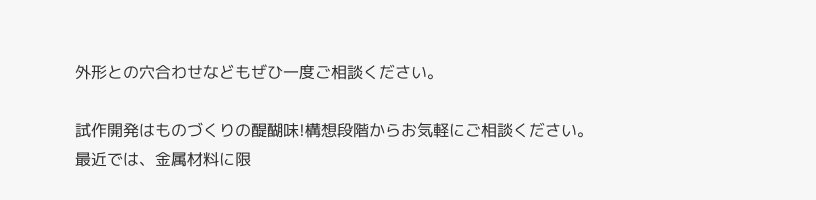外形との穴合わせなどもぜひ一度ご相談ください。

試作開発はものづくりの醍醐味!構想段階からお気軽にご相談ください。
最近では、金属材料に限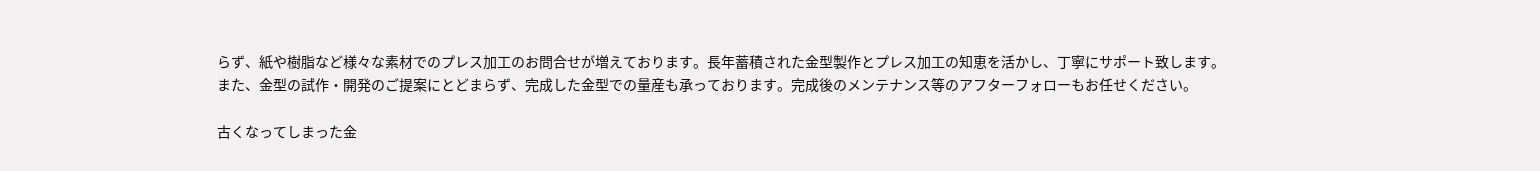らず、紙や樹脂など様々な素材でのプレス加工のお問合せが増えております。長年蓄積された金型製作とプレス加工の知恵を活かし、丁寧にサポート致します。
また、金型の試作・開発のご提案にとどまらず、完成した金型での量産も承っております。完成後のメンテナンス等のアフターフォローもお任せください。

古くなってしまった金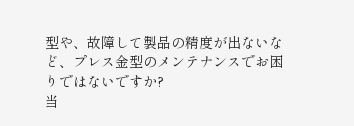型や、故障して製品の精度が出ないなど、プレス金型のメンテナンスでお困りではないですか?
当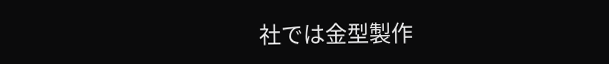社では金型製作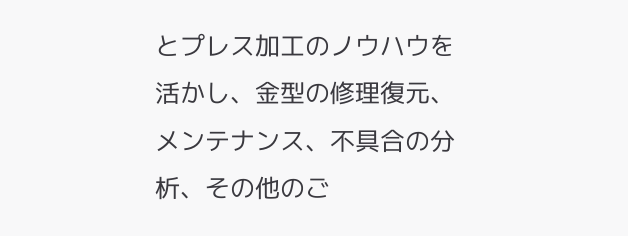とプレス加工のノウハウを活かし、金型の修理復元、メンテナンス、不具合の分析、その他のご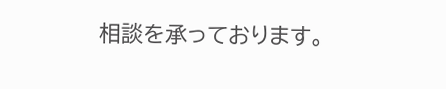相談を承っております。